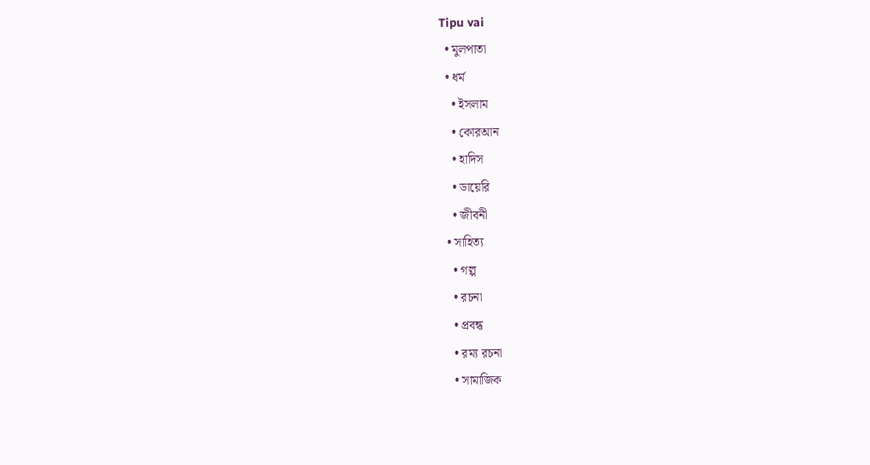Tipu vai
  • মুলপাতা
  • ধর্ম
    • ইসলাম
    • কোরআন
    • হাদিস
    • ডায়েরি
    • জীবনী
  • সাহিত্য
    • গল্প
    • রচনা
    • প্রবন্ধ
    • রম্য রচনা
    • সামাজিক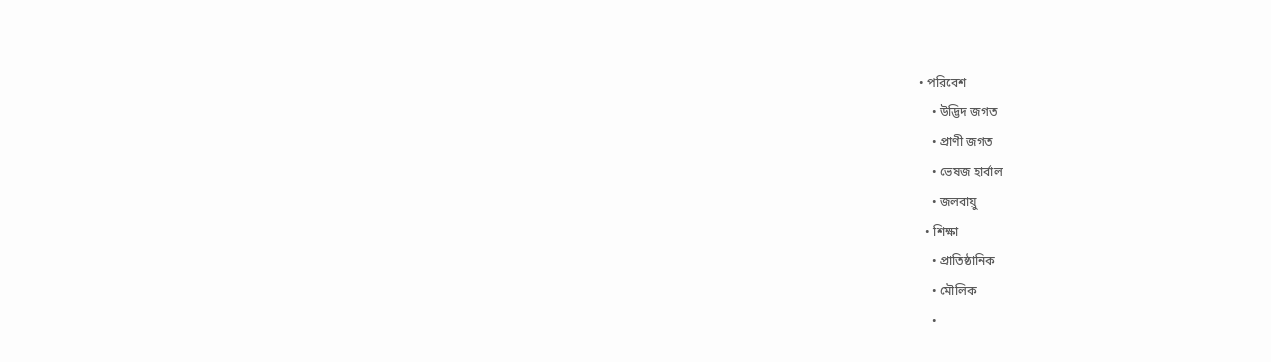• পরিবেশ
    • উদ্ভিদ জগত
    • প্রাণী জগত
    • ভেষজ হার্বাল
    • জলবায়ু
  • শিক্ষা
    • প্রাতিষ্ঠানিক
    • মৌলিক
    •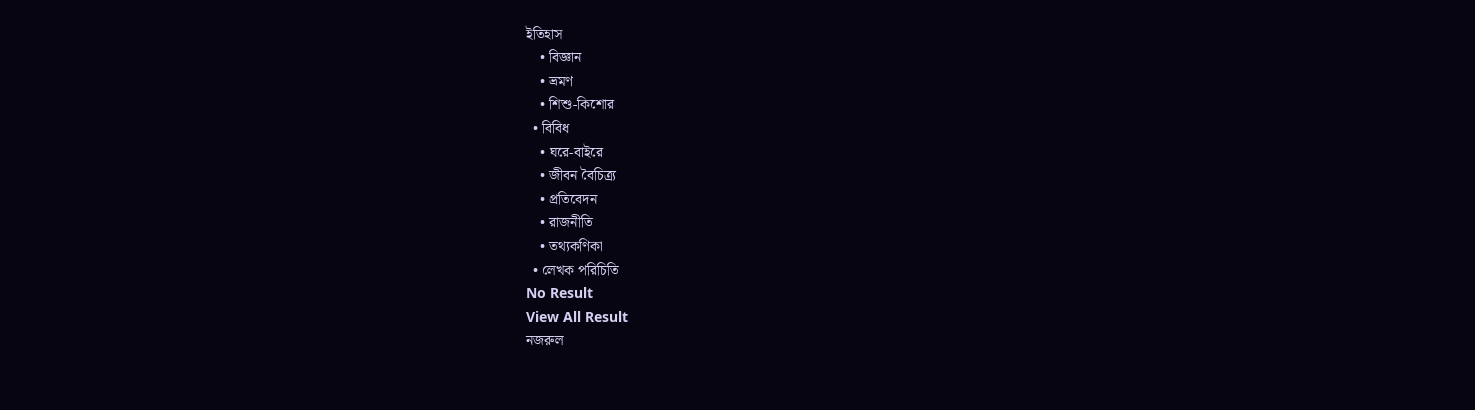ইতিহাস
    • বিজ্ঞান
    • ভ্রমণ
    • শিশু-কিশোর
  • বিবিধ
    • ঘরে-বাইরে
    • জীবন বৈচিত্র্য
    • প্রতিবেদন
    • রাজনীতি
    • তথ্যকণিকা
  • লেখক পরিচিতি
No Result
View All Result
নজরুল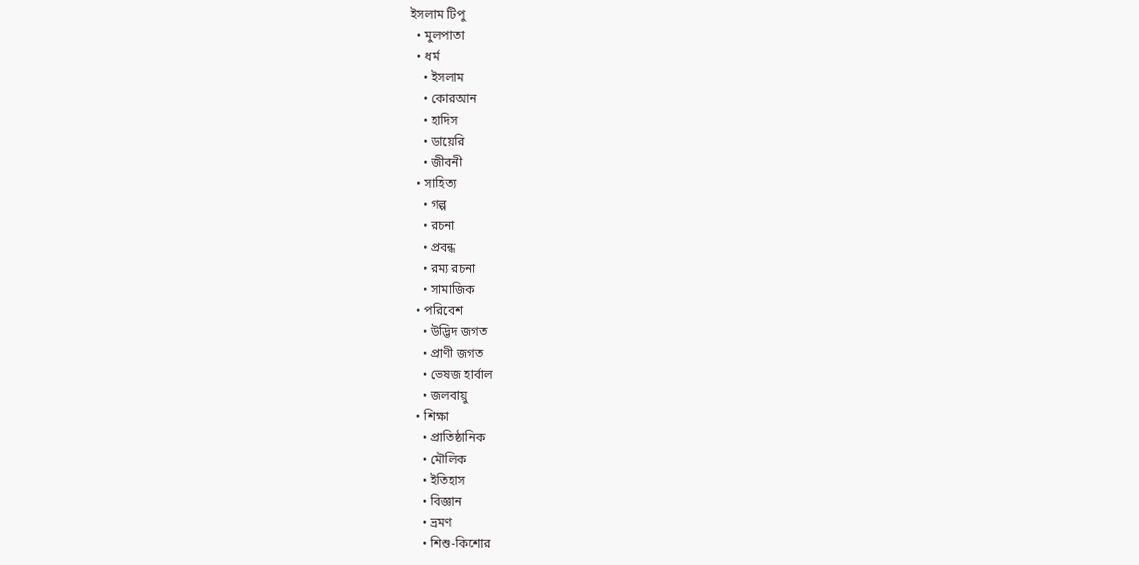ইসলাম টিপু
  • মুলপাতা
  • ধর্ম
    • ইসলাম
    • কোরআন
    • হাদিস
    • ডায়েরি
    • জীবনী
  • সাহিত্য
    • গল্প
    • রচনা
    • প্রবন্ধ
    • রম্য রচনা
    • সামাজিক
  • পরিবেশ
    • উদ্ভিদ জগত
    • প্রাণী জগত
    • ভেষজ হার্বাল
    • জলবায়ু
  • শিক্ষা
    • প্রাতিষ্ঠানিক
    • মৌলিক
    • ইতিহাস
    • বিজ্ঞান
    • ভ্রমণ
    • শিশু-কিশোর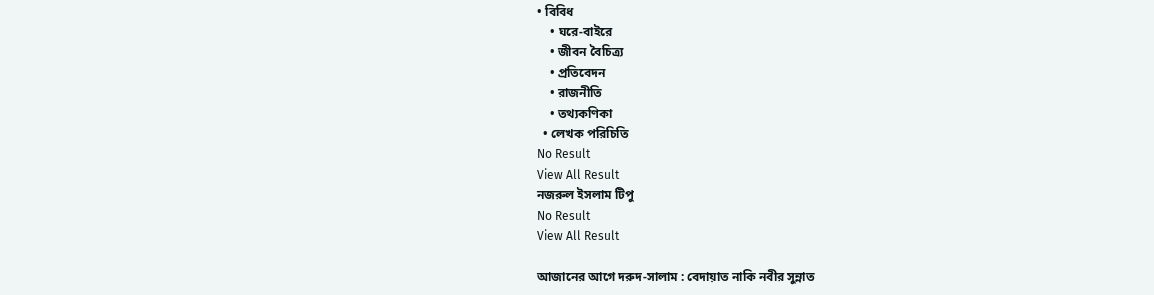• বিবিধ
    • ঘরে-বাইরে
    • জীবন বৈচিত্র্য
    • প্রতিবেদন
    • রাজনীতি
    • তথ্যকণিকা
  • লেখক পরিচিতি
No Result
View All Result
নজরুল ইসলাম টিপু
No Result
View All Result

আজানের আগে দরুদ-সালাম : বেদায়াত নাকি নবীর সুন্নাত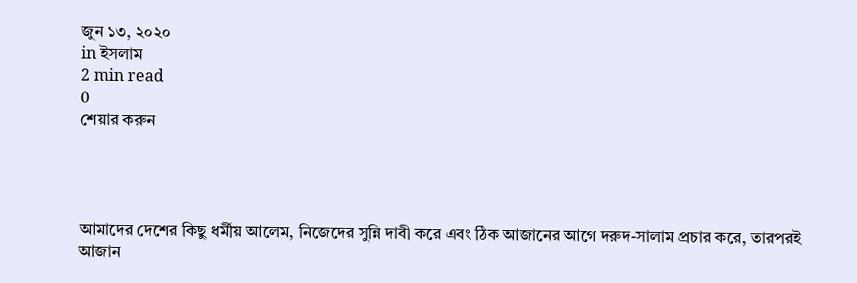জুন ১৩, ২০২০
in ইসলাম
2 min read
0
শেয়ার করুন




আমাদের দেশের কিছু ধর্মীয় আলেম, নিজেদের সুন্নি দাবী করে এবং ঠিক আজানের আগে দরুদ-সালাম প্রচার করে, তারপরই আজান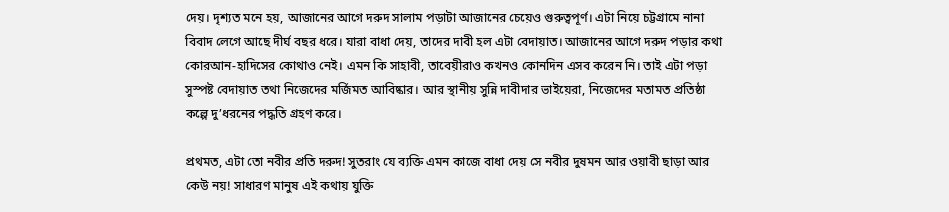দেয়। দৃশ্যত মনে হয়, আজানের আগে দরুদ সালাম পড়াটা আজানের চেয়েও গুরুত্বপূর্ণ। এটা নিয়ে চট্টগ্রামে নানা বিবাদ লেগে আছে দীর্ঘ বছর ধরে। যারা বাধা দেয়, তাদের দাবী হল এটা বেদায়াত। আজানের আগে দরুদ পড়ার কথা কোরআন-হাদিসের কোথাও নেই। এমন কি সাহাবী, তাবেয়ীরাও কখনও কোনদিন এসব করেন নি। তাই এটা পড়া সুস্পষ্ট বেদায়াত তথা নিজেদের মর্জিমত আবিষ্কার। আর স্থানীয় সুন্নি দাবীদার ভাইয়েরা, নিজেদের মতামত প্রতিষ্ঠা কল্পে দু’ধরনের পদ্ধতি গ্রহণ করে।

প্রথমত, এটা তো নবীর প্রতি দরুদ! সুতরাং যে ব্যক্তি এমন কাজে বাধা দেয় সে নবীর দুষমন আর ওয়াবী ছাড়া আর কেউ নয়! সাধারণ মানুষ এই কথায় যুক্তি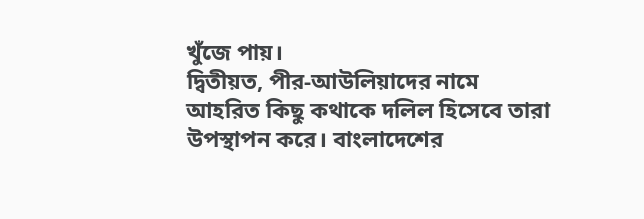খুঁজে পায়।
দ্বিতীয়ত, পীর-আউলিয়াদের নামে আহরিত কিছু কথাকে দলিল হিসেবে তারা  উপস্থাপন করে। বাংলাদেশের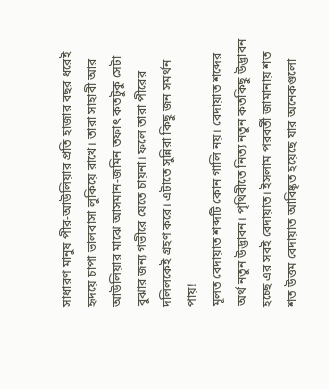সাধারণ মানুষ পীর-আউলিয়ার প্রতি হাজার বছর ধরেই হৃদয়ে চাপা ভালবাসা লুকিয়ে রাখে। তারা সাহাবী আর আউলিয়ার মাঝে আসমান-জমিন তফাৎ কতটুকু সেটা বুঝার জন্য গভীরে যেতে চায়না। ফলে তারা পীরের দলিলকেই গ্রহণ করে। এটাতে সুন্নিরা কিছু জন সমর্থন পায়!
মূলত বেদায়াত শব্দটি কোন গালি নয়। বেদায়াত শব্দের অর্থ নতুন উদ্ভাবন। পৃথিবীতে নিত্য নতুন কতকিছু উদ্ভাবন হচ্ছে এর সবই বেদায়াত। ইসলাম পরবর্তী জামানায় শত শত উত্তম বেদায়াত আবিষ্কৃত হয়েছে যার অনেকগুলো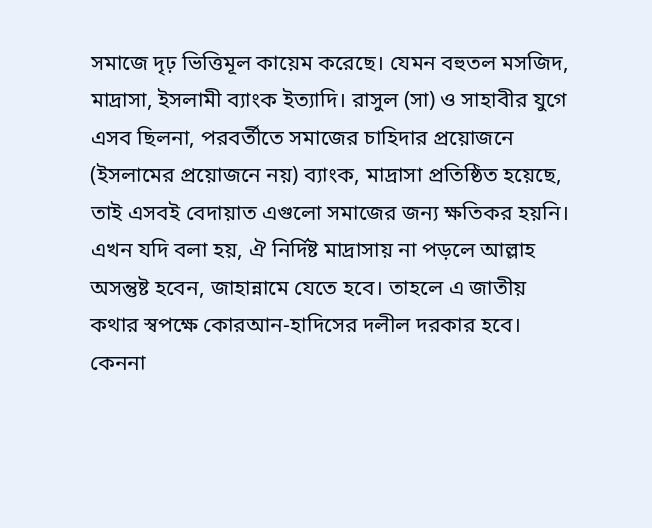সমাজে দৃঢ় ভিত্তিমূল কায়েম করেছে। যেমন বহুতল মসজিদ, মাদ্রাসা, ইসলামী ব্যাংক ইত্যাদি। রাসুল (সা) ও সাহাবীর যুগে এসব ছিলনা, পরবর্তীতে সমাজের চাহিদার প্রয়োজনে (ইসলামের প্রয়োজনে নয়) ব্যাংক, মাদ্রাসা প্রতিষ্ঠিত হয়েছে, তাই এসবই বেদায়াত এগুলো সমাজের জন্য ক্ষতিকর হয়নি।
এখন যদি বলা হয়, ঐ নির্দিষ্ট মাদ্রাসায় না পড়লে আল্লাহ অসন্তুষ্ট হবেন, জাহান্নামে যেতে হবে। তাহলে এ জাতীয় কথার স্বপক্ষে কোরআন-হাদিসের দলীল দরকার হবে। কেননা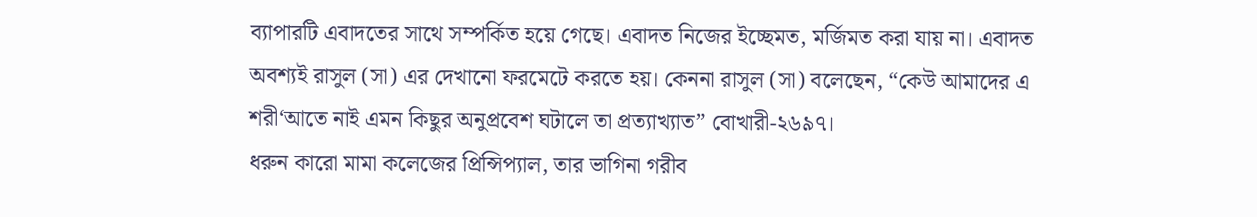ব্যাপারটি এবাদতের সাথে সম্পর্কিত হয়ে গেছে। এবাদত নিজের ইচ্ছেমত, মর্জিমত করা যায় না। এবাদত অবশ্যই রাসুল (সা) এর দেখানো ফরমেটে করতে হয়। কেননা রাসুল (সা) বলেছেন, “কেউ আমাদের এ শরী‘আতে নাই এমন কিছুর অনুপ্রবেশ ঘটালে তা প্রত্যাখ্যাত” বোখারী-২৬৯৭।
ধরুন কারো মামা কলেজের প্রিন্সিপ্যাল, তার ভাগিনা গরীব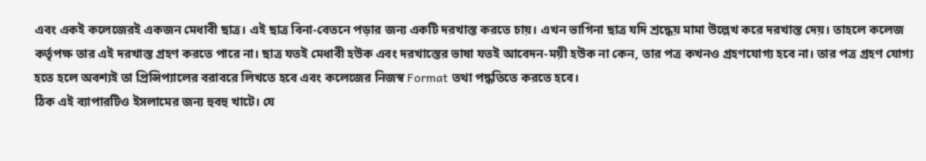এবং একই কলেজেরই একজন মেধাবী ছাত্র। এই ছাত্র বিনা-বেতনে পড়ার জন্য একটি দরখাস্ত করতে চায়। এখন ভাগিনা ছাত্র যদি শ্রদ্ধেয় মামা উল্লেখ করে দরখাস্ত দেয়। তাহলে কলেজ কর্তৃপক্ষ তার এই দরখাস্ত গ্রহণ করতে পারে না। ছাত্র যতই মেধাবী হউক এবং দরখাস্তের ভাষা যতই আবেদন-ময়ী হউক না কেন, তার পত্র কখনও গ্রহণযোগ্য হবে না। তার পত্র গ্রহণ যোগ্য হতে হলে অবশ্যই তা প্রিন্সিপ্যালের বরাবরে লিখতে হবে এবং কলেজের নিজস্ব Format তথা পদ্ধতিতে করতে হবে।
ঠিক এই ব্যাপারটিও ইসলামের জন্য হুবহু খাটে। যে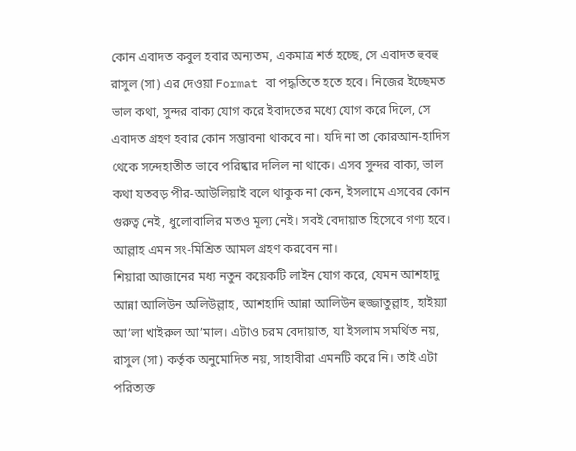কোন এবাদত কবুল হবার অন্যতম, একমাত্র শর্ত হচ্ছে, সে এবাদত হুবহু রাসুল (সা) এর দেওয়া Format বা পদ্ধতিতে হতে হবে। নিজের ইচ্ছেমত ভাল কথা, সুন্দর বাক্য যোগ করে ইবাদতের মধ্যে যোগ করে দিলে, সে এবাদত গ্রহণ হবার কোন সম্ভাবনা থাকবে না। যদি না তা কোরআন-হাদিস থেকে সন্দেহাতীত ভাবে পরিষ্কার দলিল না থাকে। এসব সুন্দর বাক্য, ভাল কথা যতবড় পীর-আউলিয়াই বলে থাকুক না কেন, ইসলামে এসবের কোন গুরুত্ব নেই, ধুলোবালির মতও মূল্য নেই। সবই বেদায়াত হিসেবে গণ্য হবে। আল্লাহ এমন সং-মিশ্রিত আমল গ্রহণ করবেন না।
শিয়ারা আজানের মধ্য নতুন কয়েকটি লাইন যোগ করে, যেমন আশহাদু আন্না আলিউন অলিউল্লাহ, আশহাদি আন্না আলিউন হুজ্জাতুল্লাহ, হাইয়্যা আ’লা খাইরুল আ’মাল। এটাও চরম বেদায়াত, যা ইসলাম সমর্থিত নয়, রাসুল (সা) কর্তৃক অনুমোদিত নয়, সাহাবীরা এমনটি করে নি। তাই এটা পরিত্যক্ত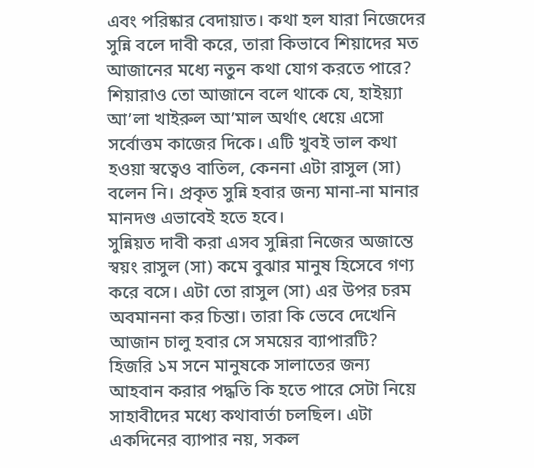এবং পরিষ্কার বেদায়াত। কথা হল যারা নিজেদের সুন্নি বলে দাবী করে, তারা কিভাবে শিয়াদের মত আজানের মধ্যে নতুন কথা যোগ করতে পারে? শিয়ারাও তো আজানে বলে থাকে যে, হাইয়্যা আ’লা খাইরুল আ’মাল অর্থাৎ ধেয়ে এসো সর্বোত্তম কাজের দিকে। এটি খুবই ভাল কথা হওয়া স্বত্বেও বাতিল, কেননা এটা রাসুল (সা) বলেন নি। প্রকৃত সুন্নি হবার জন্য মানা-না মানার মানদণ্ড এভাবেই হতে হবে।
সুন্নিয়ত দাবী করা এসব সুন্নিরা নিজের অজান্তে স্বয়ং রাসুল (সা) কমে বুঝার মানুষ হিসেবে গণ্য করে বসে। এটা তো রাসুল (সা) এর উপর চরম অবমাননা কর চিন্তা। তারা কি ভেবে দেখেনি আজান চালু হবার সে সময়ের ব্যাপারটি?
হিজরি ১ম সনে মানুষকে সালাতের জন্য আহবান করার পদ্ধতি কি হতে পারে সেটা নিয়ে সাহাবীদের মধ্যে কথাবার্তা চলছিল। এটা একদিনের ব্যাপার নয়, সকল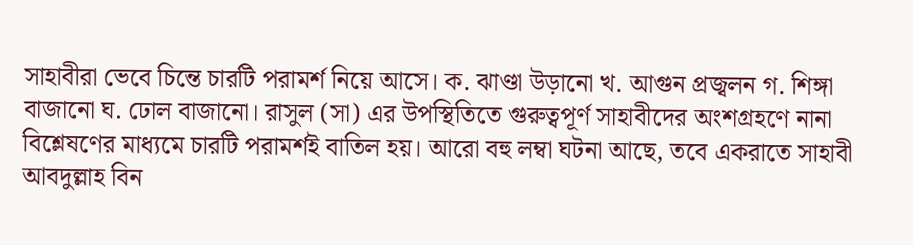সাহাবীরা ভেবে চিন্তে চারটি পরামর্শ নিয়ে আসে। ক. ঝাণ্ডা উড়ানো খ. আগুন প্রজ্বলন গ. শিঙ্গা বাজানো ঘ. ঢোল বাজানো। রাসুল (সা) এর উপস্থিতিতে গুরুত্বপূর্ণ সাহাবীদের অংশগ্রহণে নানা বিশ্লেষণের মাধ্যমে চারটি পরামর্শই বাতিল হয়। আরো বহু লম্বা ঘটনা আছে, তবে একরাতে সাহাবী আবদুল্লাহ বিন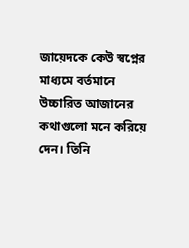জায়েদকে কেউ স্বপ্নের মাধ্যমে বর্তমানে উচ্চারিত আজানের কথাগুলো মনে করিয়ে দেন। তিনি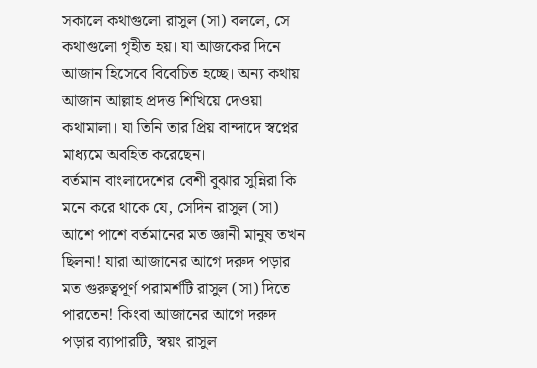সকালে কথাগুলো রাসুল (সা) বললে, সে কথাগুলো গৃহীত হয়। যা আজকের দিনে আজান হিসেবে বিবেচিত হচ্ছে। অন্য কথায় আজান আল্লাহ প্রদত্ত শিখিয়ে দেওয়া কথামালা। যা তিনি তার প্রিয় বান্দাদে স্বপ্নের মাধ্যমে অবহিত করেছেন।
বর্তমান বাংলাদেশের বেশী বুঝার সুন্নিরা কি মনে করে থাকে যে, সেদিন রাসুল (সা) আশে পাশে বর্তমানের মত জ্ঞানী মানুষ তখন ছিলনা! যারা আজানের আগে দরুদ পড়ার মত গুরুত্বপূর্ণ পরামর্শটি রাসুল (সা) দিতে পারতেন! কিংবা আজানের আগে দরুদ পড়ার ব্যাপারটি, স্বয়ং রাসুল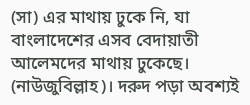(সা) এর মাথায় ঢুকে নি, যা বাংলাদেশের এসব বেদায়াতী আলেমদের মাথায় ঢুকেছে। (নাউজুবিল্লাহ)। দরুদ পড়া অবশ্যই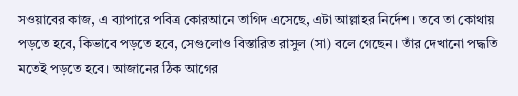সওয়াবের কাজ, এ ব্যাপারে পবিত্র কোরআনে তাগিদ এসেছে, এটা আল্লাহর নির্দেশ। তবে তা কোথায় পড়তে হবে, কিভাবে পড়তে হবে, সেগুলোও বিস্তারিত রাসুল (সা) বলে গেছেন। তাঁর দেখানো পদ্ধতি মতেই পড়তে হবে। আজানের ঠিক আগের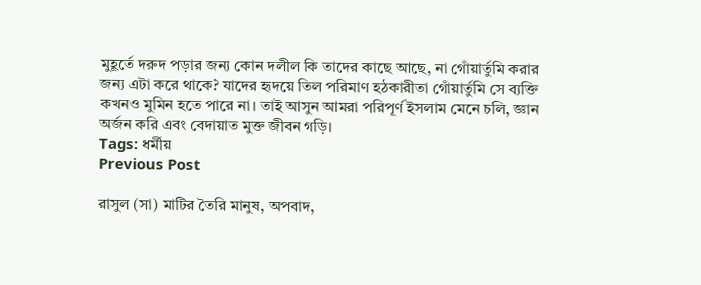মুহূর্তে দরুদ পড়ার জন্য কোন দলীল কি তাদের কাছে আছে, না গোঁয়ার্তুমি করার জন্য এটা করে থাকে? যাদের হৃদয়ে তিল পরিমাণ হঠকারীতা গোঁয়ার্তুমি সে ব্যক্তি কখনও মুমিন হতে পারে না। তাই আসুন আমরা পরিপূর্ণ ইসলাম মেনে চলি, জ্ঞান অর্জন করি এবং বেদায়াত মুক্ত জীবন গড়ি।
Tags: ধর্মীয়
Previous Post

রাসুল (সা) মাটির তৈরি মানুষ, অপবাদ,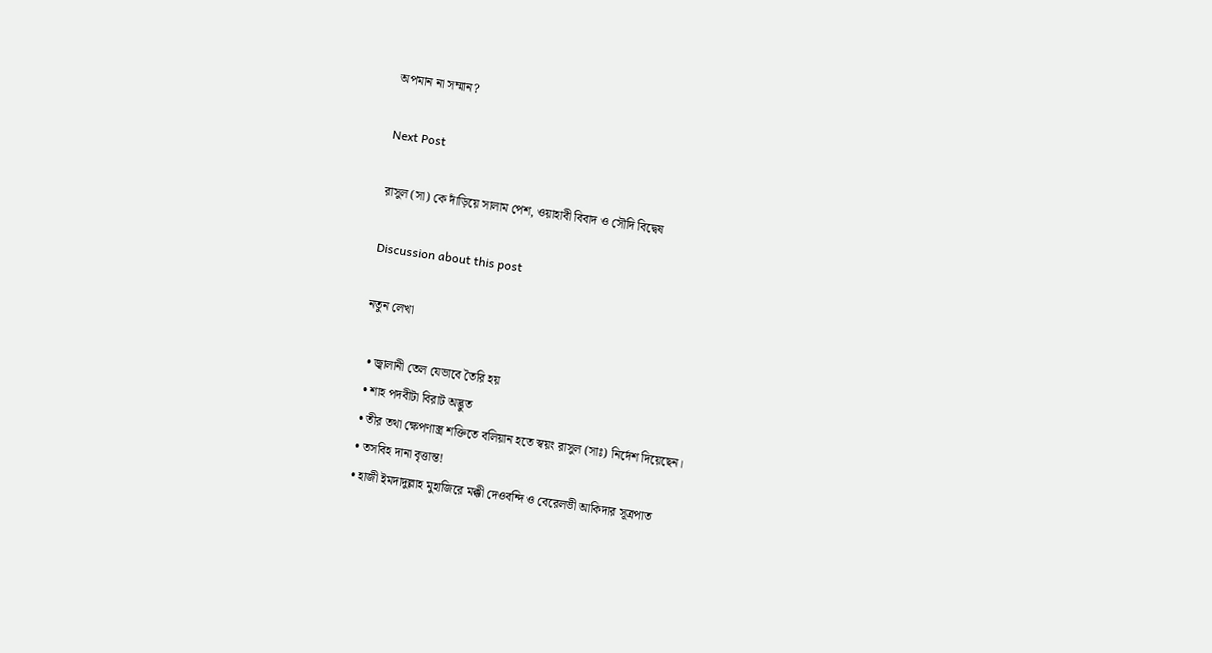অপমান না সম্মান?

Next Post

রাসুল (সা) কে দাঁড়িয়ে সালাম পেশ, ওয়াহাবী বিবাদ ও সৌদি বিদ্বেষ

Discussion about this post

নতুন লেখা

  • জ্বালানী তেল যেভাবে তৈরি হয়
  • শাহ পদবীটা বিরাট অদ্ভুত
  • তীর তথা ক্ষেপণাস্ত্র শক্তিতে বলিয়ান হতে স্বয়ং রাসুল (সাঃ) নির্দেশ দিয়েছেন।
  • তসবিহ দানা বৃত্তান্ত!
  • হাজী ইমদাদুল্লাহ মুহাজিরে মক্কী দেওবন্দি ও বেরেলভী আকিদার সূত্রপাত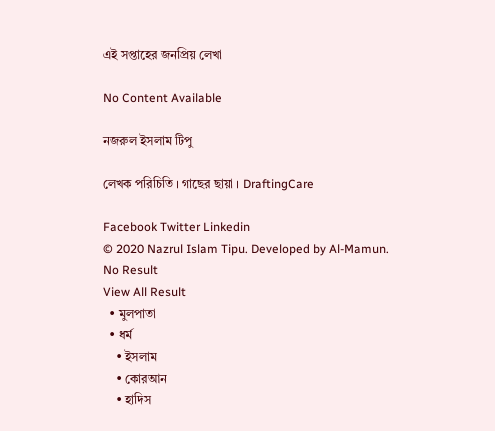এই সপ্তাহের জনপ্রিয় লেখা

No Content Available

নজরুল ইসলাম টিপু

লেখক পরিচিতি । গাছের ছায়া । DraftingCare

Facebook Twitter Linkedin
© 2020 Nazrul Islam Tipu. Developed by Al-Mamun.
No Result
View All Result
  • মুলপাতা
  • ধর্ম
    • ইসলাম
    • কোরআন
    • হাদিস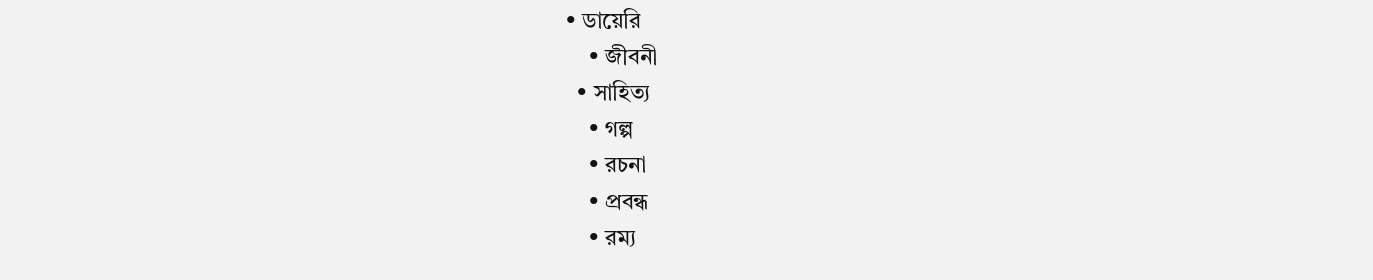• ডায়েরি
    • জীবনী
  • সাহিত্য
    • গল্প
    • রচনা
    • প্রবন্ধ
    • রম্য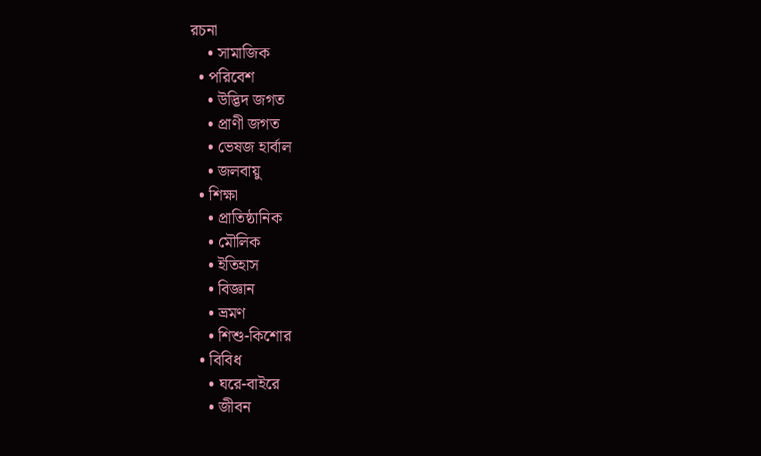রচনা
    • সামাজিক
  • পরিবেশ
    • উদ্ভিদ জগত
    • প্রাণী জগত
    • ভেষজ হার্বাল
    • জলবায়ু
  • শিক্ষা
    • প্রাতিষ্ঠানিক
    • মৌলিক
    • ইতিহাস
    • বিজ্ঞান
    • ভ্রমণ
    • শিশু-কিশোর
  • বিবিধ
    • ঘরে-বাইরে
    • জীবন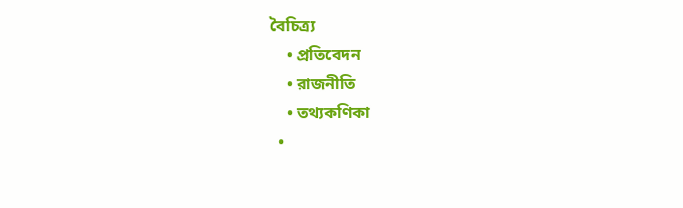বৈচিত্র্য
    • প্রতিবেদন
    • রাজনীতি
    • তথ্যকণিকা
  •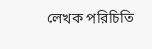লেখক পরিচিতি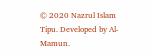© 2020 Nazrul Islam Tipu. Developed by Al-Mamun.